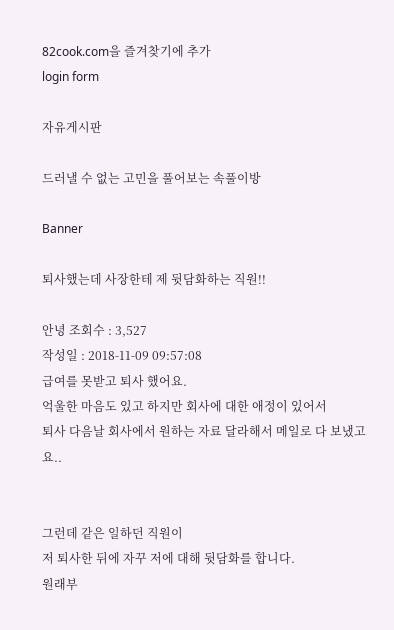82cook.com을 즐겨찾기에 추가
login form

자유게시판

드러낼 수 없는 고민을 풀어보는 속풀이방

Banner

퇴사했는데 사장한테 제 뒷담화하는 직원!!

안녕 조회수 : 3,527
작성일 : 2018-11-09 09:57:08
급여를 못받고 퇴사 했어요.
억울한 마음도 있고 하지만 회사에 대한 애정이 있어서
퇴사 다음날 회사에서 원하는 자료 달라해서 메일로 다 보냈고요..


그런데 같은 일하던 직원이
저 퇴사한 뒤에 자꾸 저에 대해 뒷담화를 합니다.
원래부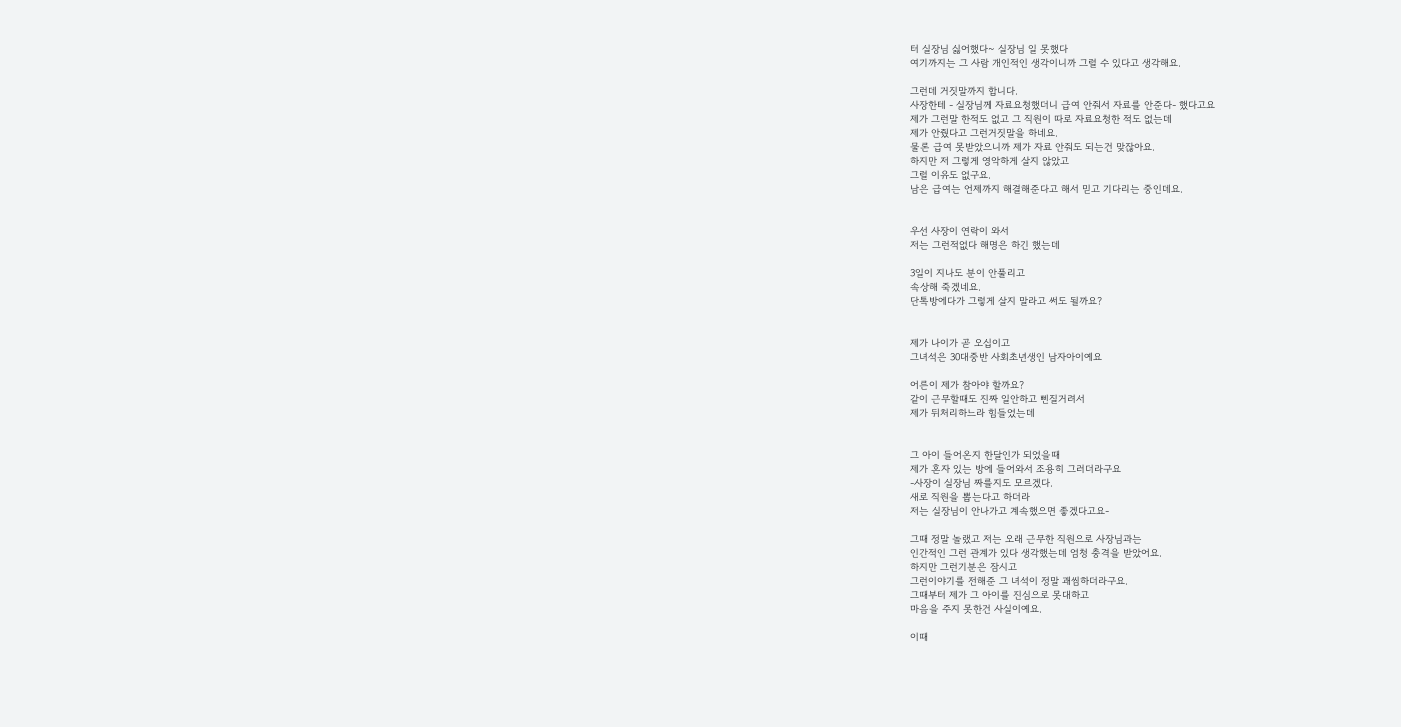터 실장님 싫어했다~ 실장님 일 못했다
여기까지는 그 사람 개인적인 생각이니까 그럴 수 있다고 생각해요.

그런데 거짓말까지 합니다.
사장한테 - 실장님께 자료요청했더니 급여 안줘서 자료를 안준다- 했다고요
제가 그런말 한적도 없고 그 직원이 따로 자료요청한 적도 없는데
제가 안줬다고 그런거짓말을 하네요.
물론 급여 못받았으니까 제가 자료 안줘도 되는건 맞잖아요.
하지만 저 그렇게 영악하게 살지 않았고
그럴 이유도 없구요.
남은 급여는 언제까지 해결해준다고 해서 믿고 기다리는 중인데요.


우선 사장이 연락이 와서
저는 그런적없다 해명은 하긴 했는데

3일이 지나도 분이 안풀리고
속상해 죽겠네요.
단톡방에다가 그렇게 살지 말라고 써도 될까요?


제가 나이가 곧 오십이고
그녀석은 30대중반 사회초년생인 남자아이예요

어른이 제가 참아야 할까요?
같이 근무할때도 진짜 일안하고 삔질거려서
제가 뒤처리하느라 힘들었는데


그 아이 들어온지 한달인가 되었을때
제가 혼자 있는 방에 들어와서 조용히 그러더라구요
-사장이 실장님 짜를지도 모르겠다.
새로 직원을 뽑는다고 하더라
저는 실장님이 안나가고 계속했으면 좋겠다고요-

그때 정말 놀랬고 저는 오래 근무한 직원으로 사장님과는
인간적인 그런 관계가 있다 생각했는데 엄청 충격을 받았어요.
하지만 그런기분은 잠시고
그런이야기를 전해준 그 녀석이 정말 괘씸하더라구요.
그때부터 제가 그 아이를 진심으로 못대하고
마음을 주지 못한건 사실이예요.

이때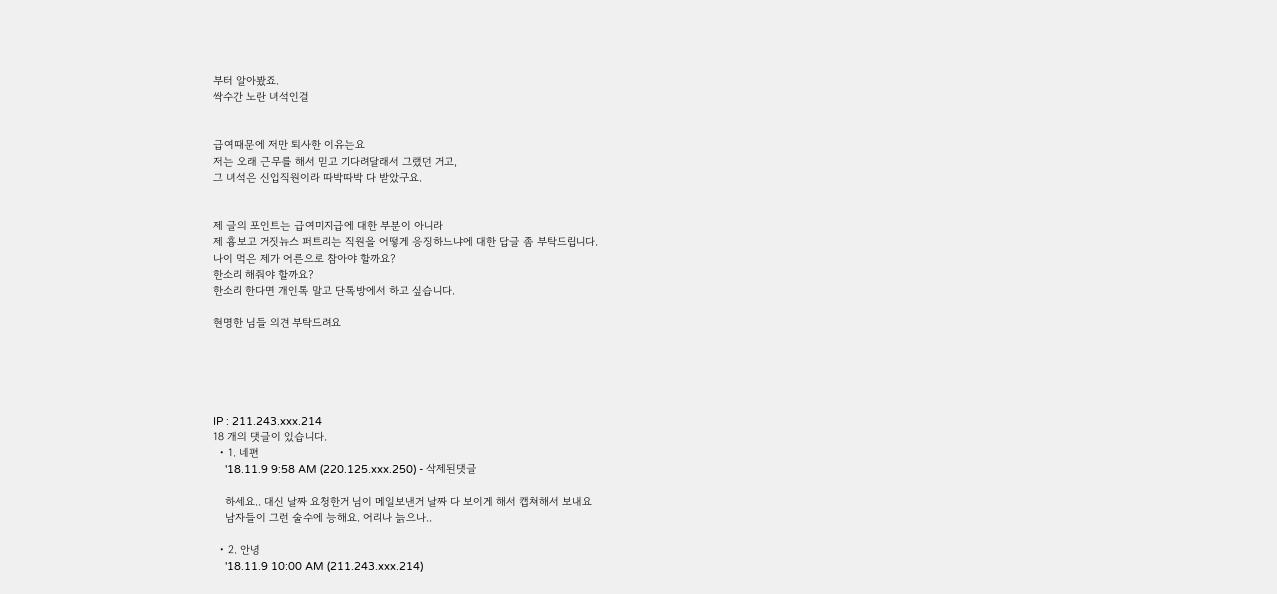부터 알아봤죠.
싹수간 노란 녀석인걸


급여때문에 저만 퇴사한 이유는요
저는 오래 근무를 해서 믿고 기다려달래서 그랬던 거고,
그 녀석은 신입직원이라 따박따박 다 받았구요.


제 글의 포인트는 급여미지급에 대한 부분이 아니라
제 흉보고 거짓뉴스 퍼트리는 직원을 어떻게 응징하느냐에 대한 답글 좀 부탁드립니다.
나이 먹은 제가 어른으로 참아야 할까요?
한소리 해줘야 할까요?
한소리 한다면 개인톡 말고 단톡방에서 하고 싶습니다.

현명한 님들 의견 부탁드려요





IP : 211.243.xxx.214
18 개의 댓글이 있습니다.
  • 1. 네편
    '18.11.9 9:58 AM (220.125.xxx.250) - 삭제된댓글

    하세요.. 대신 날짜 요청한거 님이 메일보낸거 날짜 다 보이게 해서 캡쳐해서 보내요
    남자들이 그런 술수에 능해요. 어리나 늙으나..

  • 2. 안녕
    '18.11.9 10:00 AM (211.243.xxx.214)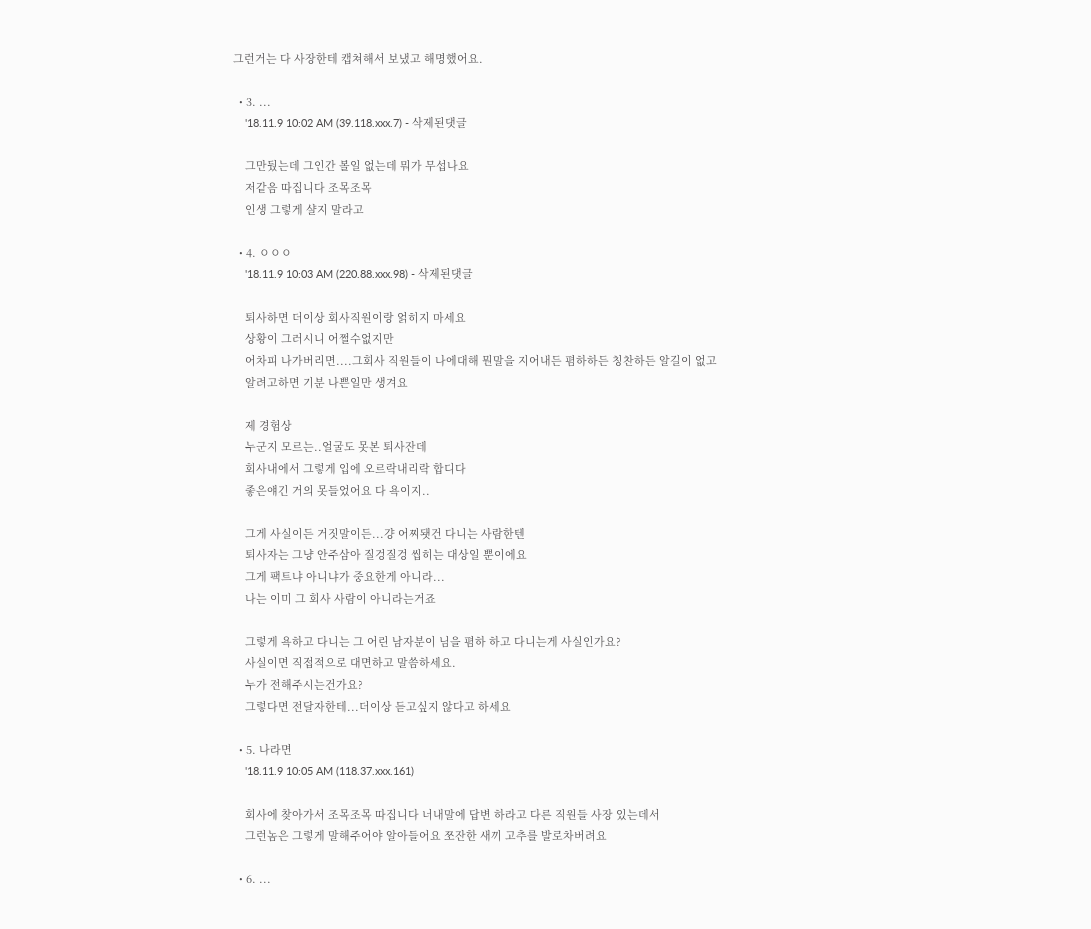그런거는 다 사장한테 캡쳐해서 보냈고 해명했어요.

  • 3. ...
    '18.11.9 10:02 AM (39.118.xxx.7) - 삭제된댓글

    그만뒀는데 그인간 볼일 없는데 뭐가 무섭나요
    저같음 따집니다 조목조목
    인생 그렇게 샬지 말라고

  • 4. ㅇㅇㅇ
    '18.11.9 10:03 AM (220.88.xxx.98) - 삭제된댓글

    퇴사하면 더이상 회사직원이랑 얽히지 마세요
    상황이 그러시니 어쩔수없지만
    어차피 나가버리면....그회사 직원들이 나에대해 뭔말을 지어내든 폄하하든 칭찬하든 알길이 없고
    알려고하면 기분 나쁜일만 생겨요

    제 경험상
    누군지 모르는..얼굴도 못본 퇴사잔데
    회사내에서 그렇게 입에 오르락내리락 합디다
    좋은얘긴 거의 못들었어요 다 욕이지..

    그게 사실이든 거짓말이든...걍 어찌됏건 다니는 사람한텐
    퇴사자는 그냥 안주삼아 질겅질겅 씹히는 대상일 뿐이에요
    그게 팩트냐 아니냐가 중요한게 아니라...
    나는 이미 그 회사 사람이 아니라는거죠

    그렇게 욕하고 다니는 그 어린 남자분이 님을 폄하 하고 다니는게 사실인가요?
    사실이면 직접적으로 대면하고 말씀하세요.
    누가 전해주시는건가요?
    그렇다면 전달자한테...더이상 듣고싶지 않다고 하세요

  • 5. 나라면
    '18.11.9 10:05 AM (118.37.xxx.161)

    회사에 찾아가서 조목조목 따집니다 너내말에 답변 하라고 다른 직원들 사장 있는데서
    그런놈은 그렇게 말해주어야 알아들어요 쪼잔한 새끼 고추를 발로차버려요

  • 6. ...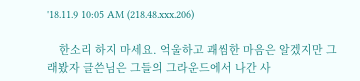'18.11.9 10:05 AM (218.48.xxx.206)

    한소리 하지 마세요. 억울하고 괘씸한 마음은 알겠지만 그래봤자 글쓴님은 그들의 그라운드에서 나간 사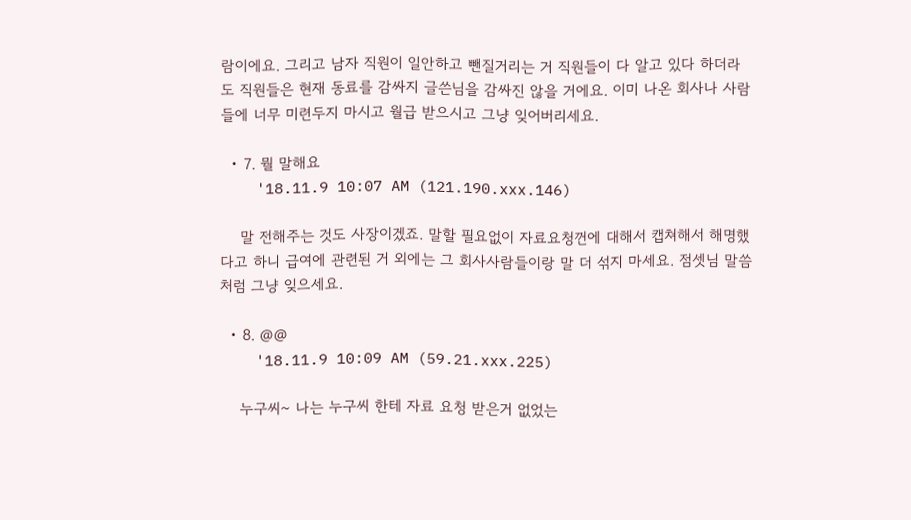람이에요. 그리고 남자 직원이 일안하고 뺀질거리는 거 직원들이 다 알고 있다 하더라도 직원들은 현재 동료를 감싸지 글쓴님을 감싸진 않을 거에요. 이미 나온 회사나 사람들에 너무 미련두지 마시고 월급 받으시고 그냥 잊어버리세요.

  • 7. 뭘 말해요
    '18.11.9 10:07 AM (121.190.xxx.146)

    말 전해주는 것도 사장이겠죠. 말할 필요없이 자료요청껀에 대해서 캡쳐해서 해명했다고 하니 급여에 관련된 거 외에는 그 회사사람들이랑 말 더 섞지 마세요. 점셋님 말씀처럼 그냥 잊으세요.

  • 8. @@
    '18.11.9 10:09 AM (59.21.xxx.225)

    누구씨~ 나는 누구씨 한테 자료 요청 받은거 없었는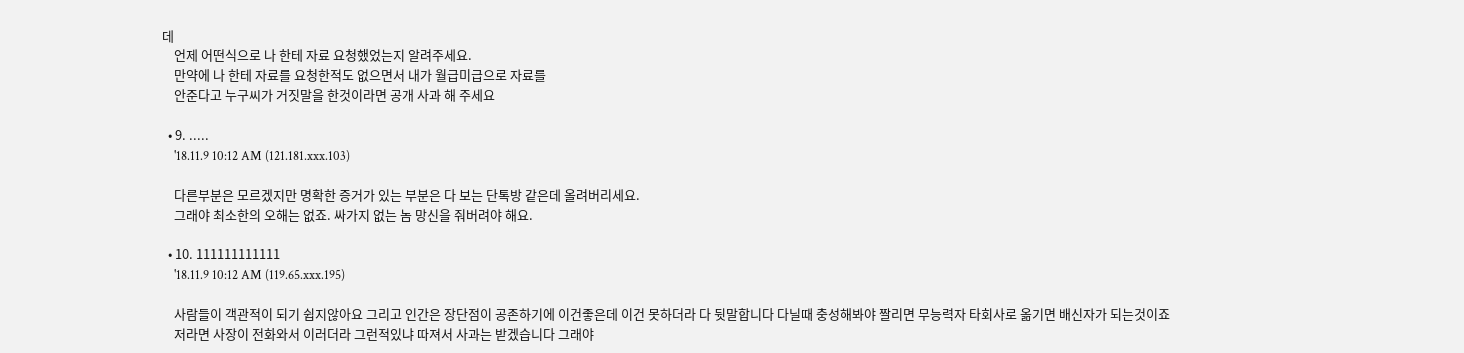데
    언제 어떤식으로 나 한테 자료 요청했었는지 알려주세요.
    만약에 나 한테 자료를 요청한적도 없으면서 내가 월급미급으로 자료를
    안준다고 누구씨가 거짓말을 한것이라면 공개 사과 해 주세요

  • 9. .....
    '18.11.9 10:12 AM (121.181.xxx.103)

    다른부분은 모르겠지만 명확한 증거가 있는 부분은 다 보는 단톡방 같은데 올려버리세요.
    그래야 최소한의 오해는 없죠. 싸가지 없는 놈 망신을 줘버려야 해요.

  • 10. 111111111111
    '18.11.9 10:12 AM (119.65.xxx.195)

    사람들이 객관적이 되기 쉽지않아요 그리고 인간은 장단점이 공존하기에 이건좋은데 이건 못하더라 다 뒷말합니다 다닐때 충성해봐야 짤리면 무능력자 타회사로 옮기면 배신자가 되는것이죠
    저라면 사장이 전화와서 이러더라 그런적있냐 따져서 사과는 받겠습니다 그래야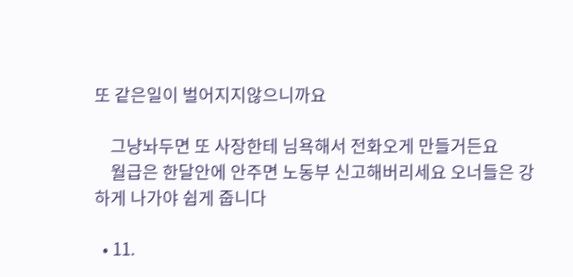또 같은일이 벌어지지않으니까요

    그냥놔두면 또 사장한테 님욕해서 전화오게 만들거든요
    월급은 한달안에 안주면 노동부 신고해버리세요 오너들은 강하게 나가야 쉽게 줍니다

  • 11.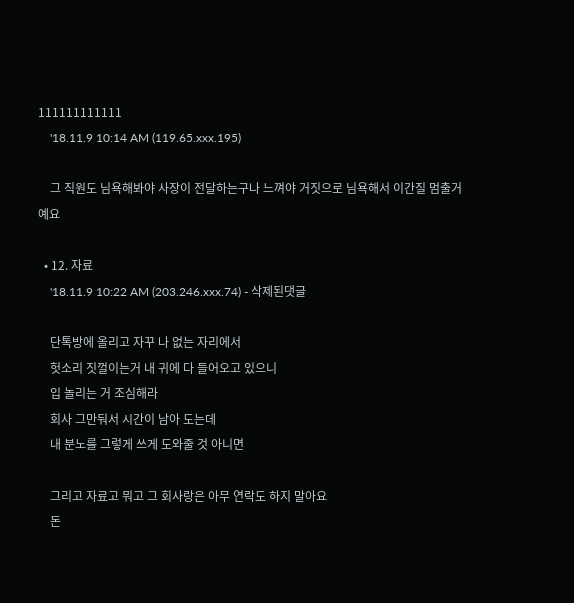111111111111
    '18.11.9 10:14 AM (119.65.xxx.195)

    그 직원도 님욕해봐야 사장이 전달하는구나 느껴야 거짓으로 님욕해서 이간질 멈출거예요

  • 12. 자료
    '18.11.9 10:22 AM (203.246.xxx.74) - 삭제된댓글

    단톡방에 올리고 자꾸 나 없는 자리에서
    헛소리 짓껄이는거 내 귀에 다 들어오고 있으니
    입 놀리는 거 조심해라
    회사 그만둬서 시간이 남아 도는데
    내 분노를 그렇게 쓰게 도와줄 것 아니면

    그리고 자료고 뭐고 그 회사랑은 아무 연락도 하지 말아요
    돈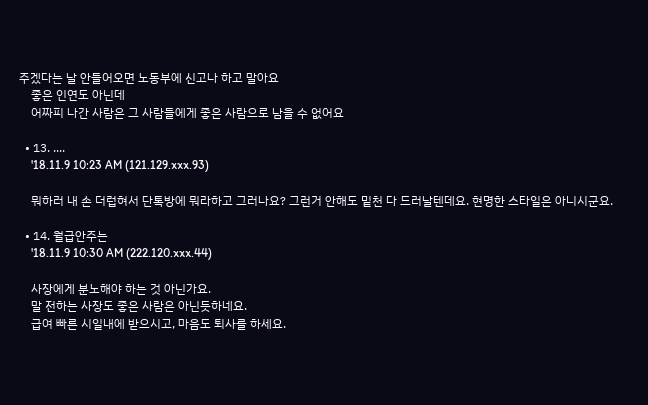주겠다는 날 안들어오면 노동부에 신고나 하고 말아요
    좋은 인연도 아닌데
    어짜피 나간 사람은 그 사람들에게 좋은 사람으로 남을 수 없어요

  • 13. ....
    '18.11.9 10:23 AM (121.129.xxx.93)

    뭐하러 내 손 더럽혀서 단톡방에 뭐라하고 그러나요? 그런거 안해도 밑천 다 드러날텐데요. 현명한 스타일은 아니시군요.

  • 14. 월급안주는
    '18.11.9 10:30 AM (222.120.xxx.44)

    사장에게 분노해야 하는 것 아닌가요.
    말 전하는 사장도 좋은 사람은 아닌듯하네요.
    급여 빠른 시일내에 받으시고, 마음도 퇴사를 하세요.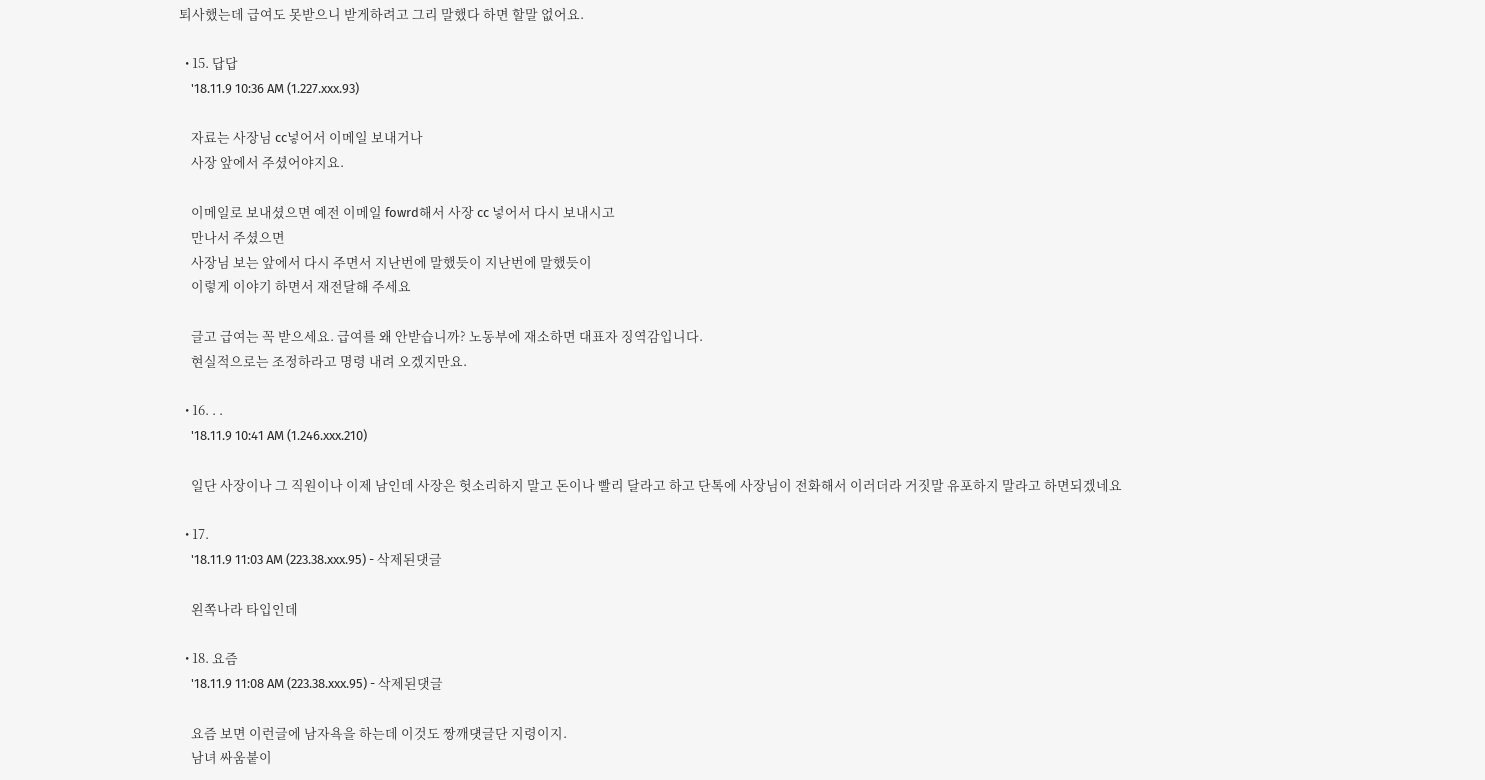퇴사했는데 급여도 못받으니 받게하려고 그리 말했다 하면 할말 없어요.

  • 15. 답답
    '18.11.9 10:36 AM (1.227.xxx.93)

    자료는 사장님 cc넣어서 이메일 보내거나
    사장 앞에서 주셨어야지요.

    이메일로 보내셨으면 예전 이메일 fowrd해서 사장 cc 넣어서 다시 보내시고
    만나서 주셨으면
    사장님 보는 앞에서 다시 주면서 지난번에 말했듯이 지난번에 말했듯이
    이렇게 이야기 하면서 재전달해 주세요

    글고 급여는 꼭 받으세요. 급여를 왜 안받습니까? 노동부에 재소하면 대표자 징역감입니다.
    현실적으로는 조정하라고 명령 내려 오겠지만요.

  • 16. . .
    '18.11.9 10:41 AM (1.246.xxx.210)

    일단 사장이나 그 직원이나 이제 남인데 사장은 헛소리하지 말고 돈이나 빨리 달라고 하고 단톡에 사장님이 전화해서 이러더라 거짓말 유포하지 말라고 하면되겠네요

  • 17.
    '18.11.9 11:03 AM (223.38.xxx.95) - 삭제된댓글

    왼쪽나라 타입인데

  • 18. 요즘
    '18.11.9 11:08 AM (223.38.xxx.95) - 삭제된댓글

    요즘 보면 이런글에 남자욕을 하는데 이것도 짱깨덋글단 지령이지.
    남녀 싸움붙이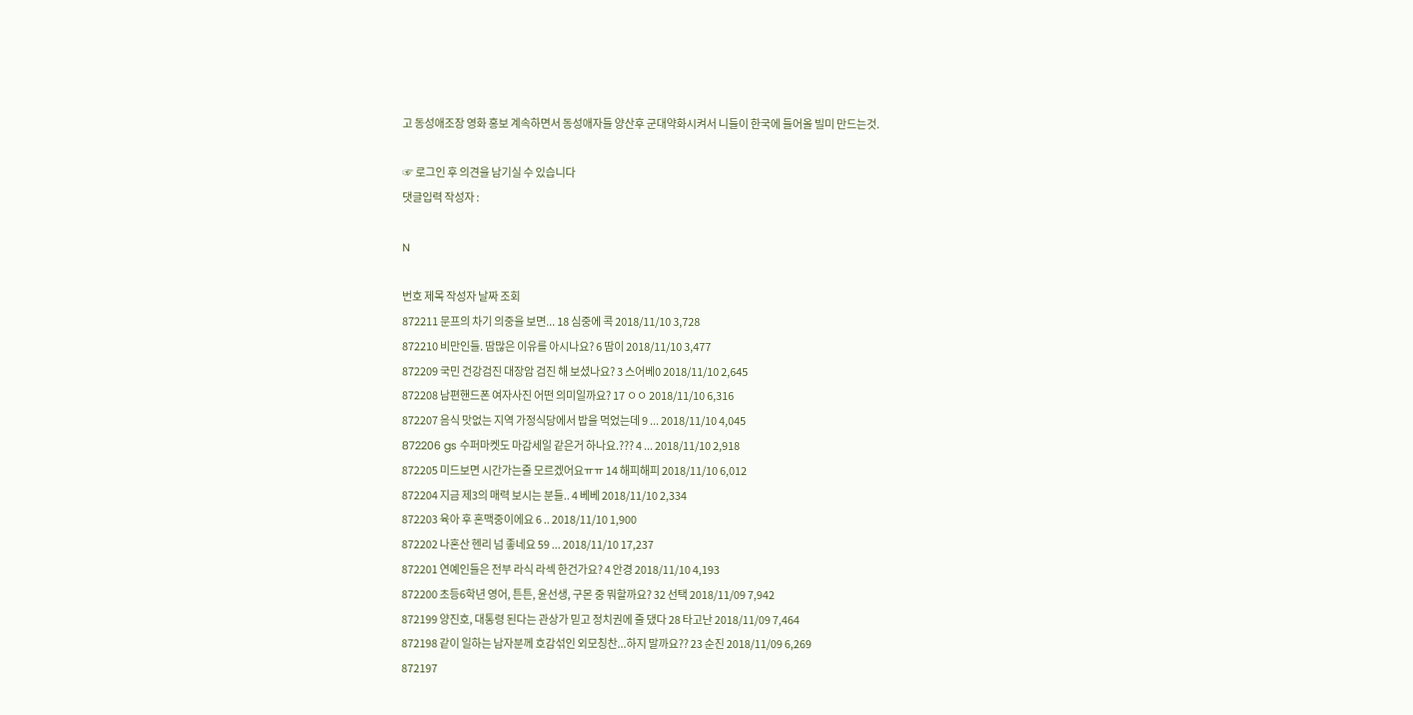고 동성애조장 영화 홍보 계속하면서 동성애자들 양산후 군대약화시켜서 니들이 한국에 들어올 빌미 만드는것.

☞ 로그인 후 의견을 남기실 수 있습니다
댓글입력 작성자 :

N

번호 제목 작성자 날짜 조회
872211 문프의 차기 의중을 보면... 18 심중에 콕 2018/11/10 3,728
872210 비만인들. 땀많은 이유를 아시나요? 6 땀이 2018/11/10 3,477
872209 국민 건강검진 대장암 검진 해 보셨나요? 3 스어베0 2018/11/10 2,645
872208 남편핸드폰 여자사진 어떤 의미일까요? 17 ㅇㅇ 2018/11/10 6,316
872207 음식 맛없는 지역 가정식당에서 밥을 먹었는데 9 ... 2018/11/10 4,045
872206 gs 수퍼마켓도 마감세일 같은거 하나요.??? 4 ... 2018/11/10 2,918
872205 미드보면 시간가는줄 모르겠어요ㅠㅠ 14 해피해피 2018/11/10 6,012
872204 지금 제3의 매력 보시는 분들.. 4 베베 2018/11/10 2,334
872203 육아 후 혼맥중이에요 6 .. 2018/11/10 1,900
872202 나혼산 헨리 넘 좋네요 59 ... 2018/11/10 17,237
872201 연예인들은 전부 라식 라섹 한건가요? 4 안경 2018/11/10 4,193
872200 초등6학년 영어, 튼튼, 윤선생, 구몬 중 뭐할까요? 32 선택 2018/11/09 7,942
872199 양진호, 대통령 된다는 관상가 믿고 정치권에 줄 댔다 28 타고난 2018/11/09 7,464
872198 같이 일하는 남자분께 호감섞인 외모칭찬...하지 말까요?? 23 순진 2018/11/09 6,269
872197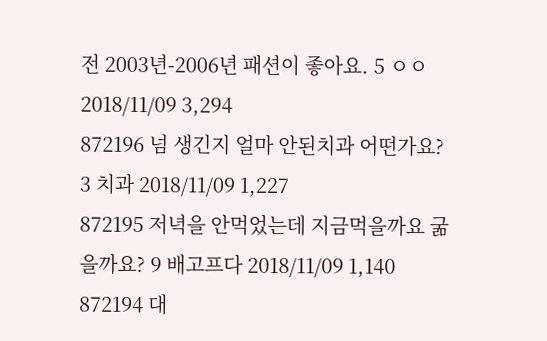전 2003년-2006년 패션이 좋아요. 5 ㅇㅇ 2018/11/09 3,294
872196 넘 생긴지 얼마 안된치과 어떤가요? 3 치과 2018/11/09 1,227
872195 저녁을 안먹었는데 지금먹을까요 굶을까요? 9 배고프다 2018/11/09 1,140
872194 대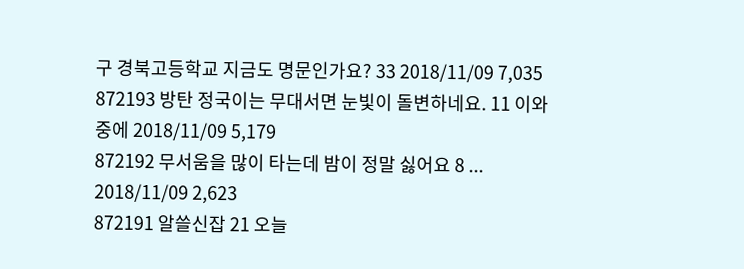구 경북고등학교 지금도 명문인가요? 33 2018/11/09 7,035
872193 방탄 정국이는 무대서면 눈빛이 돌변하네요. 11 이와중에 2018/11/09 5,179
872192 무서움을 많이 타는데 밤이 정말 싫어요 8 ... 2018/11/09 2,623
872191 알쓸신잡 21 오늘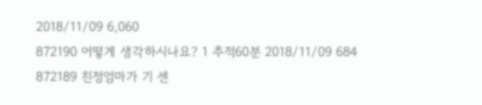2018/11/09 6,060
872190 어떻게 생각하시나요? 1 추적60분 2018/11/09 684
872189 친정엄마가 기 센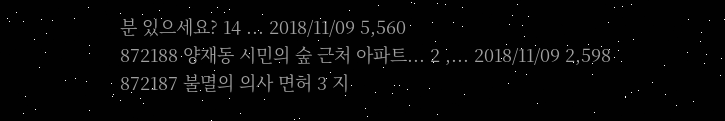분 있으세요? 14 ... 2018/11/09 5,560
872188 양재동 시민의 숲 근처 아파트... 2 ,... 2018/11/09 2,598
872187 불멸의 의사 면허 3 지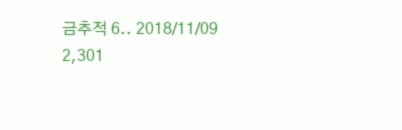금추적 6.. 2018/11/09 2,301